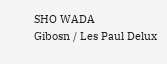SHO WADA
Gibosn / Les Paul Delux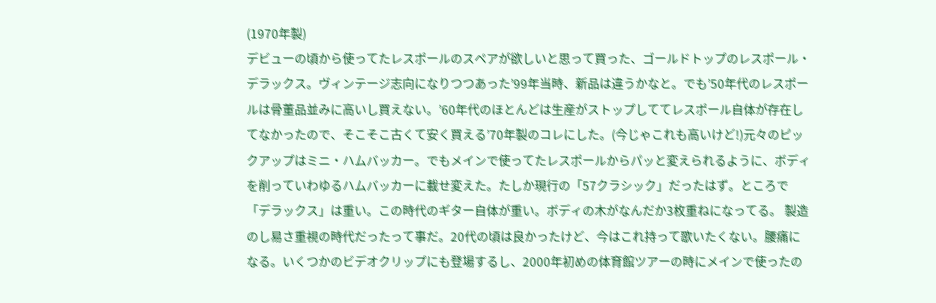(1970年製)
デビューの頃から使ってたレスポールのスペアが欲しいと思って買った、ゴールドトップのレスポール・デラックス。ヴィンテージ志向になりつつあった’99年当時、新品は違うかなと。でも’50年代のレスポールは骨董品並みに高いし買えない。’60年代のほとんどは生産がストップしててレスポール自体が存在してなかったので、そこそこ古くて安く買える’70年製のコレにした。(今じゃこれも高いけど!)元々のピックアップはミニ・ハムバッカー。でもメインで使ってたレスポールからパッと変えられるように、ボディを削っていわゆるハムバッカーに載せ変えた。たしか現行の「57クラシック」だったはず。ところで「デラックス」は重い。この時代のギター自体が重い。ボディの木がなんだか3枚重ねになってる。 製造のし易さ重視の時代だったって事だ。20代の頃は良かったけど、今はこれ持って歌いたくない。腰痛になる。いくつかのビデオクリップにも登場するし、2000年初めの体育館ツアーの時にメインで使ったの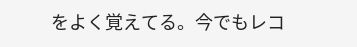をよく覚えてる。今でもレコ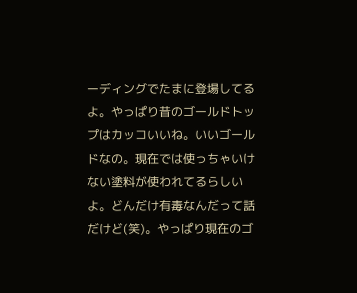ーディングでたまに登場してるよ。やっぱり昔のゴールドトップはカッコいいね。いいゴールドなの。現在では使っちゃいけない塗料が使われてるらしいよ。どんだけ有毒なんだって話だけど(笑)。やっぱり現在のゴ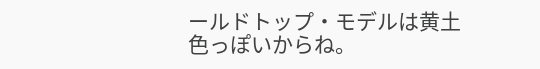ールドトップ・モデルは黄土色っぽいからね。